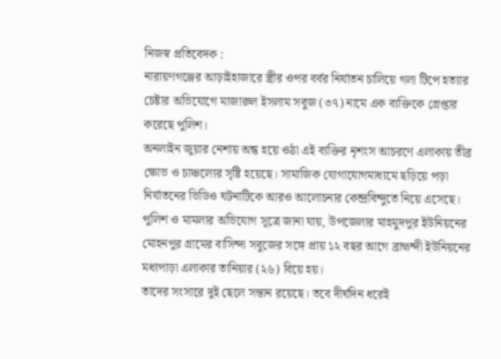নিজস্ব প্রতিবেদক :
নারায়ণগঞ্জের আড়াইহাজারে স্ত্রীর ওপর বর্বর নির্যাতন চালিয়ে গলা টিপে হত্যার চেষ্টার অভিযোগে মাজারুল ইসলাম সবুজ (৩৭) নামে এক ব্যক্তিকে গ্রেপ্তার করেছে পুলিশ।
অনলাইন জুয়ার নেশায় অন্ধ হয়ে ওঠা এই ব্যক্তির নৃশংস আচরণে এলাকায় তীব্র ক্ষোভ ও চাঞ্চল্যের সৃষ্টি হয়েছে। সামাজিক যোগাযোগমাধ্যমে ছড়িয়ে পড়া নির্যাতনের ভিডিও ঘটনাটিকে আরও আলোচনার কেন্দ্রবিন্দুতে নিয়ে এসেছে।
পুলিশ ও মামলার অভিযোগ সূত্রে জানা যায়, উপজেলার মাহমুদপুর ইউনিয়নের মোহনপুর গ্রামের বাসিন্দা সবুজের সঙ্গে প্রায় ১২ বছর আগে ব্রাহ্মন্দী ইউনিয়নের মধ্যপাড়া এলাকার তানিয়ার (২৬) বিয়ে হয়।
তাদের সংসারে দুই ছেলে সন্তান রয়েছে। তবে দীর্ঘদিন ধরেই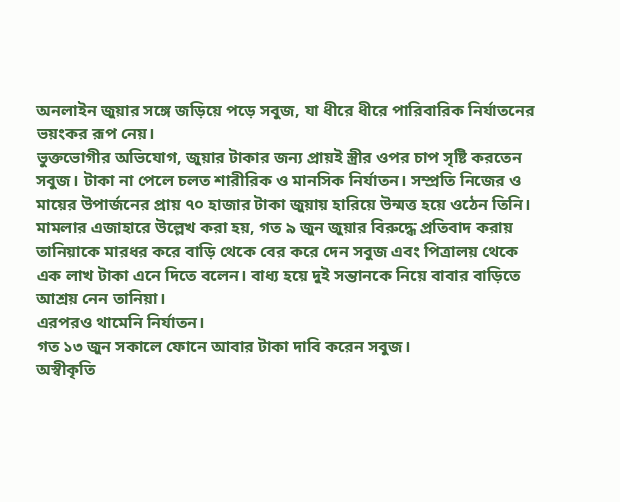অনলাইন জুয়ার সঙ্গে জড়িয়ে পড়ে সবুজ, যা ধীরে ধীরে পারিবারিক নির্যাতনের ভয়ংকর রূপ নেয়।
ভুক্তভোগীর অভিযোগ, জুয়ার টাকার জন্য প্রায়ই স্ত্রীর ওপর চাপ সৃষ্টি করতেন সবুজ। টাকা না পেলে চলত শারীরিক ও মানসিক নির্যাতন। সম্প্রতি নিজের ও মায়ের উপার্জনের প্রায় ৭০ হাজার টাকা জুয়ায় হারিয়ে উন্মত্ত হয়ে ওঠেন তিনি।
মামলার এজাহারে উল্লেখ করা হয়, গত ৯ জুন জুয়ার বিরুদ্ধে প্রতিবাদ করায় তানিয়াকে মারধর করে বাড়ি থেকে বের করে দেন সবুজ এবং পিত্রালয় থেকে এক লাখ টাকা এনে দিতে বলেন। বাধ্য হয়ে দুই সন্তানকে নিয়ে বাবার বাড়িতে আশ্রয় নেন তানিয়া।
এরপরও থামেনি নির্যাতন।
গত ১৩ জুন সকালে ফোনে আবার টাকা দাবি করেন সবুজ।
অস্বীকৃতি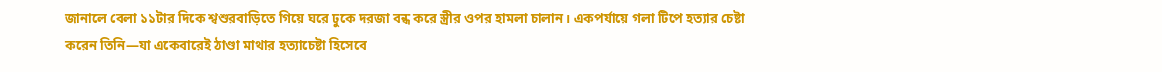জানালে বেলা ১১টার দিকে শ্বশুরবাড়িতে গিয়ে ঘরে ঢুকে দরজা বন্ধ করে স্ত্রীর ওপর হামলা চালান। একপর্যায়ে গলা টিপে হত্যার চেষ্টা করেন তিনি—যা একেবারেই ঠাণ্ডা মাথার হত্যাচেষ্টা হিসেবে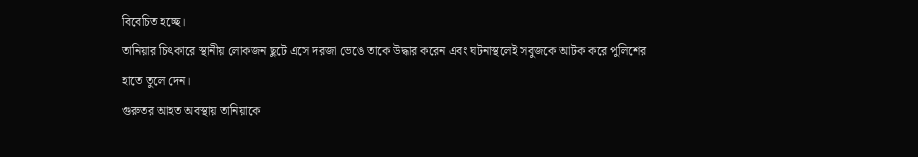বিবেচিত হচ্ছে।
তানিয়ার চিৎকারে স্থানীয় লোকজন ছুটে এসে দরজা ভেঙে তাকে উদ্ধার করেন এবং ঘটনাস্থলেই সবুজকে আটক করে পুলিশের হাতে তুলে দেন।
গুরুতর আহত অবস্থায় তানিয়াকে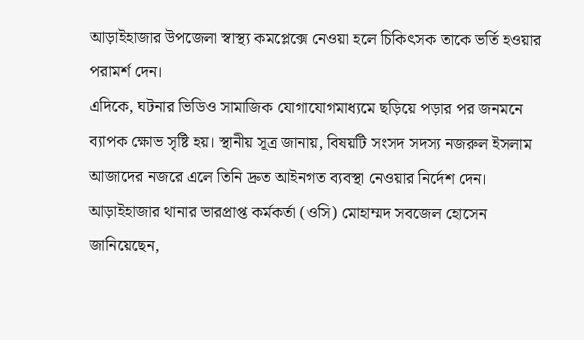আড়াইহাজার উপজেলা স্বাস্থ্য কমপ্লেক্সে নেওয়া হলে চিকিৎসক তাকে ভর্তি হওয়ার পরামর্শ দেন।
এদিকে, ঘটনার ভিডিও সামাজিক যোগাযোগমাধ্যমে ছড়িয়ে পড়ার পর জনমনে ব্যাপক ক্ষোভ সৃষ্টি হয়। স্থানীয় সূত্র জানায়, বিষয়টি সংসদ সদস্য নজরুল ইসলাম আজাদের নজরে এলে তিনি দ্রুত আইনগত ব্যবস্থা নেওয়ার নির্দেশ দেন।
আড়াইহাজার থানার ভারপ্রাপ্ত কর্মকর্তা (ওসি) মোহাম্মদ সবজেল হোসেন জানিয়েছেন,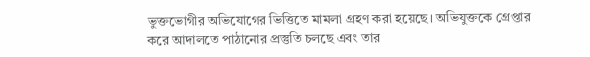ভুক্তভোগীর অভিযোগের ভিত্তিতে মামলা গ্রহণ করা হয়েছে। অভিযুক্তকে গ্রেপ্তার করে আদালতে পাঠানোর প্রস্তুতি চলছে এবং তার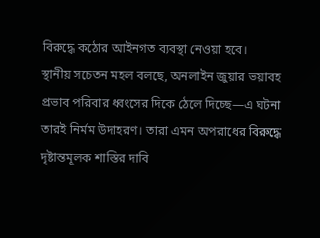বিরুদ্ধে কঠোর আইনগত ব্যবস্থা নেওয়া হবে।
স্থানীয় সচেতন মহল বলছে, অনলাইন জুয়ার ভয়াবহ প্রভাব পরিবার ধ্বংসের দিকে ঠেলে দিচ্ছে—এ ঘটনা তারই নির্মম উদাহরণ। তারা এমন অপরাধের বিরুদ্ধে দৃষ্টান্তমূলক শাস্তির দাবি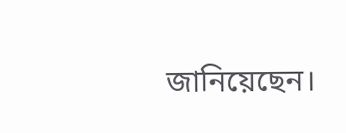জানিয়েছেন।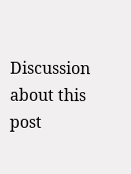Discussion about this post